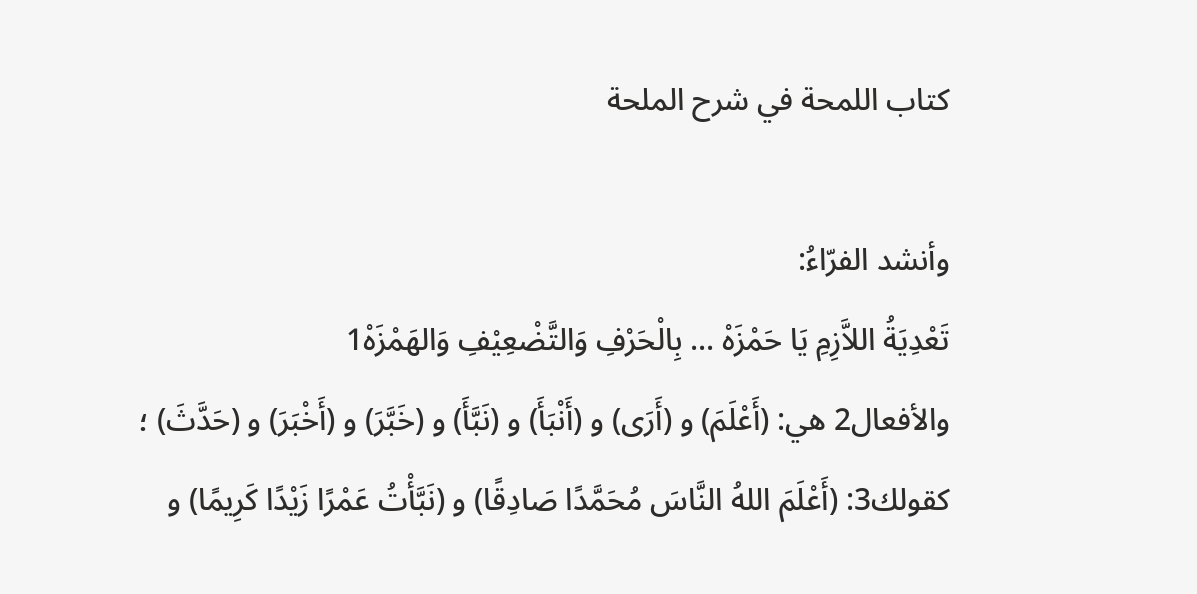كتاب اللمحة في شرح الملحة

وأنشد الفرّاءُ:
تَعْدِيَةُ اللاَّزِمِ يَا حَمْزَهْ ... بِالْحَرْفِ وَالتَّضْعِيْفِ وَالهَمْزَهْ1
والأفعال2 هي: (أَعْلَمَ) و (أَرَى) و (أَنْبَأَ) و (نَبَّأَ) و (خَبَّرَ) و (أَخْبَرَ) و (حَدَّثَ) ؛
كقولك3: (أَعْلَمَ اللهُ النَّاسَ مُحَمَّدًا صَادِقًا) و (نَبَّأْتُ عَمْرًا زَيْدًا كَرِيمًا) و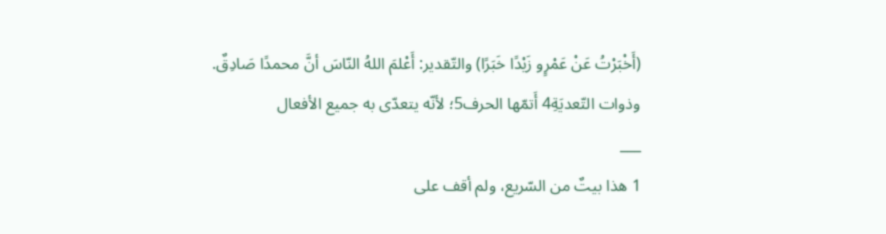(أَخْبَرْتُ عَنْ عَمْرٍو زَيْدًا خَبَرًا) والتّقدير: أَعْلمَ اللهُ النّاسَ أنَّ محمدًا صَادِقٌ.
وذوات التّعديَةِ4 أَتمّها الحرف5؛ لأنّه يتعدّى به جميع الأفعال
___
1 هذا بيتٌ من السّريع، ولم أقف على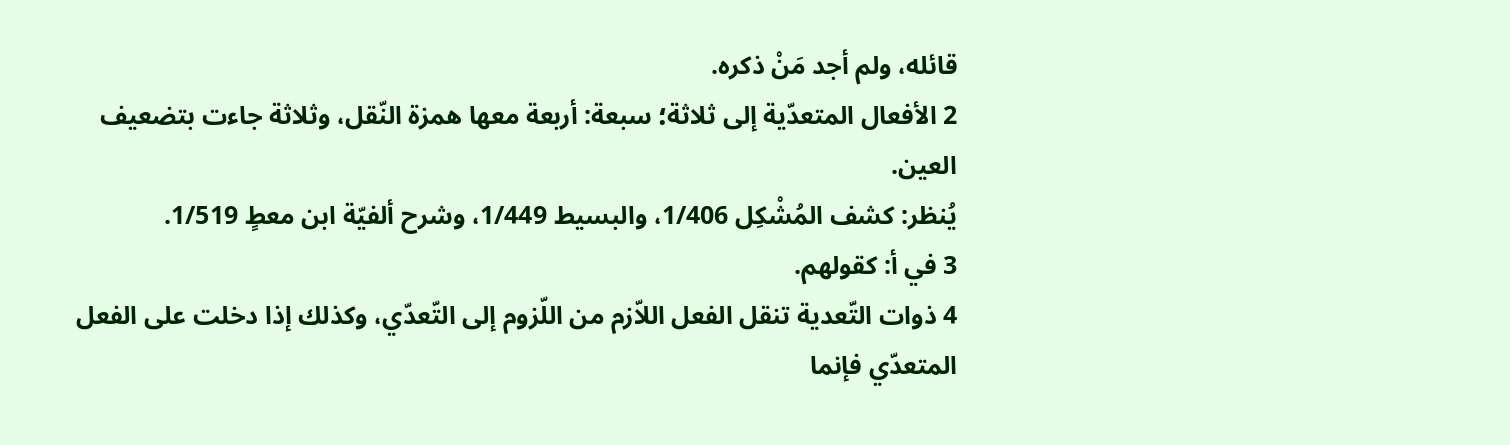قائله، ولم أجد مَنْ ذكره.
2 الأفعال المتعدّية إلى ثلاثة؛ سبعة: أربعة معها همزة النّقل، وثلاثة جاءت بتضعيف العين.
يُنظر: كشف المُشْكِل 1/406، والبسيط 1/449، وشرح ألفيّة ابن معطٍ 1/519.
3 في أ: كقولهم.
4 ذوات التّعدية تنقل الفعل اللاّزم من اللّزوم إلى التّعدّي، وكذلك إذا دخلت على الفعل المتعدّي فإنما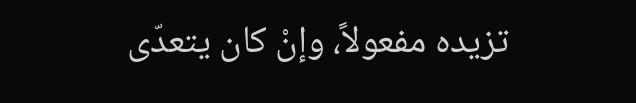تزيده مفعولاً، وإنْ كان يتعدّى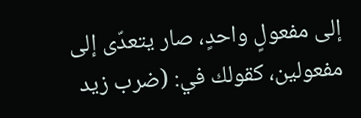إلى مفعولٍ واحدٍ، صار يتعدّى إلى مفعولين، كقولك في: (ضرب زيد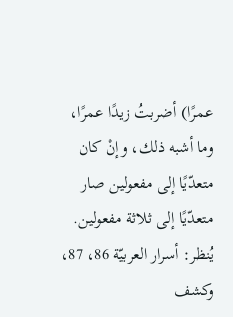عمرًا) أضربتُ زيدًا عمرًا، وما أشبه ذلك، وإنْ كان متعدّيًا إلى مفعولين صار متعدّيًا إلى ثلاثة مفعولين.
يُنظر: أسرار العربيّة 86، 87، وكشف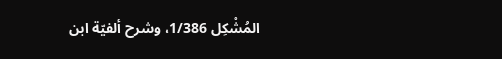المُشْكِل 1/386، وشرح ألفيّة ابن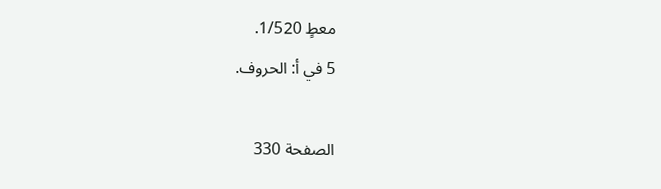معطٍ 1/520.
5 في أ: الحروف.

الصفحة 330